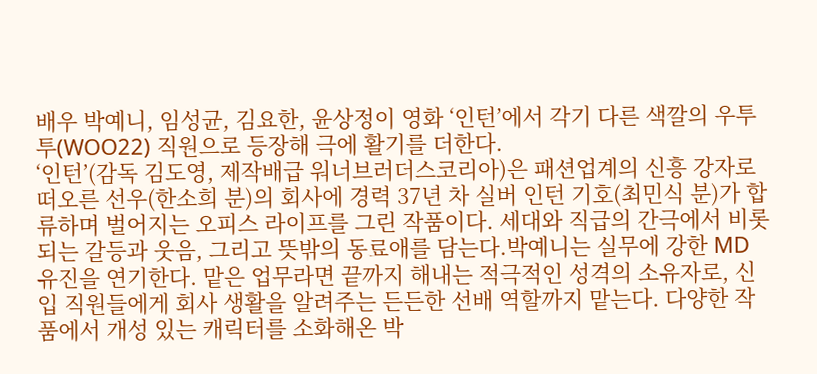배우 박예니, 임성균, 김요한, 윤상정이 영화 ‘인턴’에서 각기 다른 색깔의 우투투(WOO22) 직원으로 등장해 극에 활기를 더한다.
‘인턴’(감독 김도영, 제작배급 워너브러더스코리아)은 패션업계의 신흥 강자로 떠오른 선우(한소희 분)의 회사에 경력 37년 차 실버 인턴 기호(최민식 분)가 합류하며 벌어지는 오피스 라이프를 그린 작품이다. 세대와 직급의 간극에서 비롯되는 갈등과 웃음, 그리고 뜻밖의 동료애를 담는다.박예니는 실무에 강한 MD 유진을 연기한다. 맡은 업무라면 끝까지 해내는 적극적인 성격의 소유자로, 신입 직원들에게 회사 생활을 알려주는 든든한 선배 역할까지 맡는다. 다양한 작품에서 개성 있는 캐릭터를 소화해온 박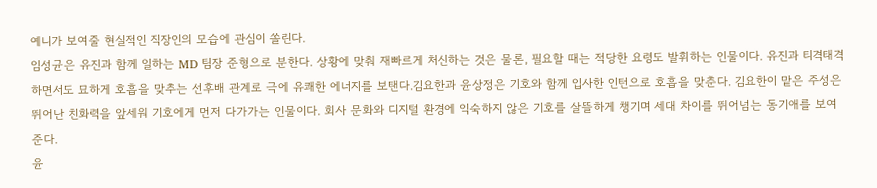예니가 보여줄 현실적인 직장인의 모습에 관심이 쏠린다.
임성균은 유진과 함께 일하는 MD 팀장 준형으로 분한다. 상황에 맞춰 재빠르게 처신하는 것은 물론, 필요할 때는 적당한 요령도 발휘하는 인물이다. 유진과 티격태격하면서도 묘하게 호흡을 맞추는 선후배 관계로 극에 유쾌한 에너지를 보탠다.김요한과 윤상정은 기호와 함께 입사한 인턴으로 호흡을 맞춘다. 김요한이 맡은 주성은 뛰어난 친화력을 앞세워 기호에게 먼저 다가가는 인물이다. 회사 문화와 디지털 환경에 익숙하지 않은 기호를 살뜰하게 챙기며 세대 차이를 뛰어넘는 동기애를 보여준다.
윤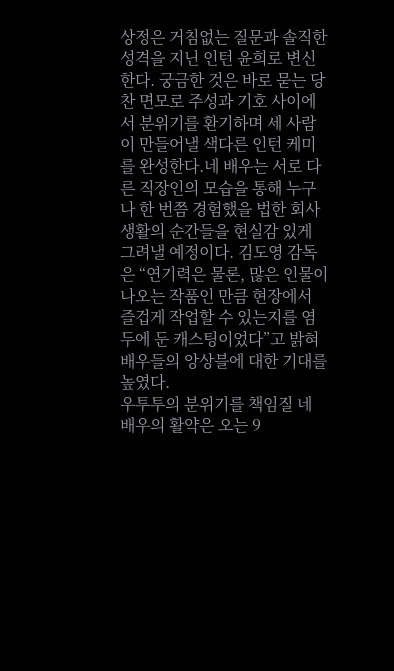상정은 거침없는 질문과 솔직한 성격을 지닌 인턴 윤희로 변신한다. 궁금한 것은 바로 묻는 당찬 면모로 주성과 기호 사이에서 분위기를 환기하며 세 사람이 만들어낼 색다른 인턴 케미를 완성한다.네 배우는 서로 다른 직장인의 모습을 통해 누구나 한 번쯤 경험했을 법한 회사 생활의 순간들을 현실감 있게 그려낼 예정이다. 김도영 감독은 “연기력은 물론, 많은 인물이 나오는 작품인 만큼 현장에서 즐겁게 작업할 수 있는지를 염두에 둔 캐스팅이었다”고 밝혀 배우들의 앙상블에 대한 기대를 높였다.
우투투의 분위기를 책임질 네 배우의 활약은 오는 9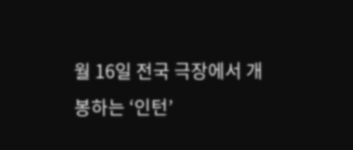월 16일 전국 극장에서 개봉하는 ‘인턴’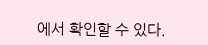에서 확인할 수 있다.